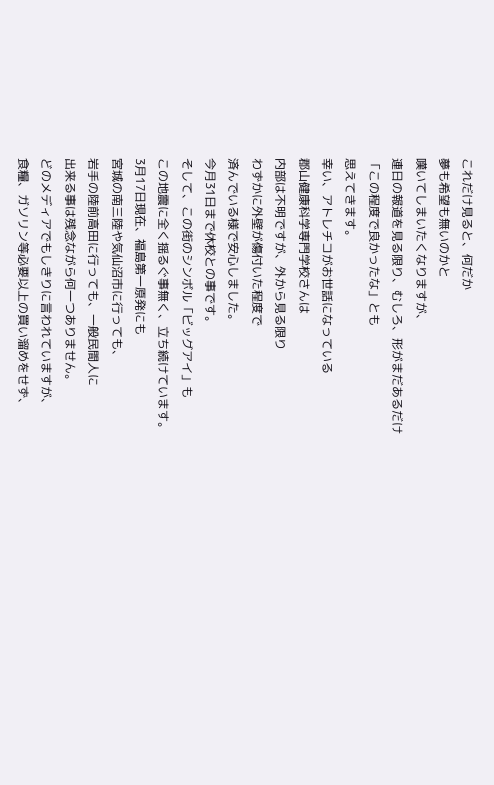これだけ見ると、何だか
夢も希望も無いのかと
嘆いてしまいたくなりますが、
連日の報道を見る限り、むしろ、形がまだあるだけ
「この程度で良かったな」とも
思えてきます。
幸い、アトレチコがお世話になっている
郡山健康科学専門学校さんは
内部は不明ですが、外から見る限り
わずかに外壁が傷付いた程度で
済んでいる様で安心しました。
今月31日まで休校との事です。
そして、この街のシンボル「ビッグアイ」も
この地震に全く揺るぐ事無く、立ち続けています。
3月17日現在、福島第一原発にも
宮城の南三陸や気仙沼市に行っても、
岩手の陸前高田に行っても、一般民間人に
出来る事は残念ながら何一つありません。
どのメディアでもしきりに言われていますが、
食糧、ガソリン等必要以上の買い溜めをせず、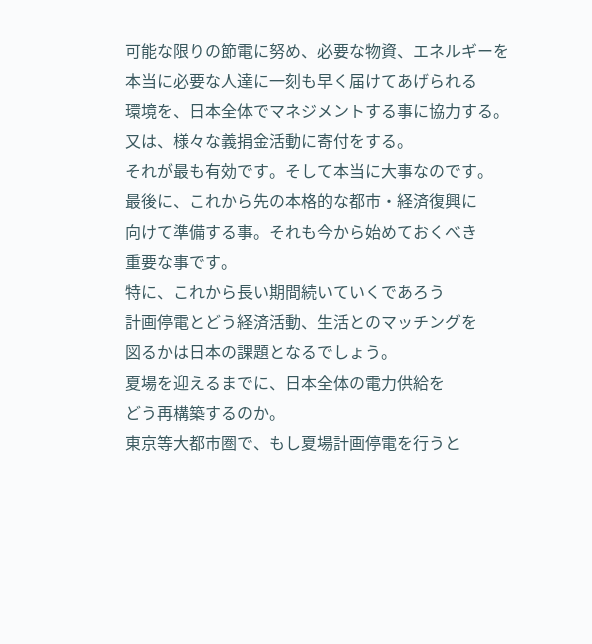可能な限りの節電に努め、必要な物資、エネルギーを
本当に必要な人達に一刻も早く届けてあげられる
環境を、日本全体でマネジメントする事に協力する。
又は、様々な義捐金活動に寄付をする。
それが最も有効です。そして本当に大事なのです。
最後に、これから先の本格的な都市・経済復興に
向けて準備する事。それも今から始めておくべき
重要な事です。
特に、これから長い期間続いていくであろう
計画停電とどう経済活動、生活とのマッチングを
図るかは日本の課題となるでしょう。
夏場を迎えるまでに、日本全体の電力供給を
どう再構築するのか。
東京等大都市圏で、もし夏場計画停電を行うと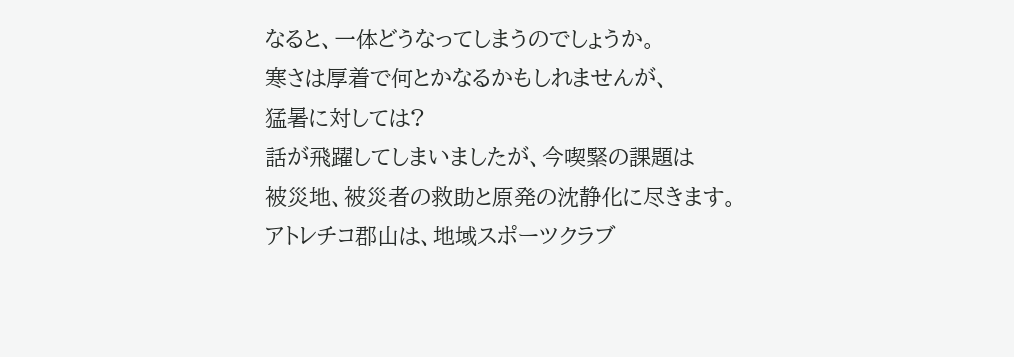なると、一体どうなってしまうのでしょうか。
寒さは厚着で何とかなるかもしれませんが、
猛暑に対しては?
話が飛躍してしまいましたが、今喫緊の課題は
被災地、被災者の救助と原発の沈静化に尽きます。
アトレチコ郡山は、地域スポーツクラブ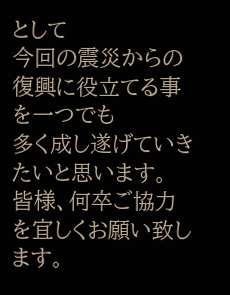として
今回の震災からの復興に役立てる事を一つでも
多く成し遂げていきたいと思います。
皆様、何卒ご協力を宜しくお願い致します。